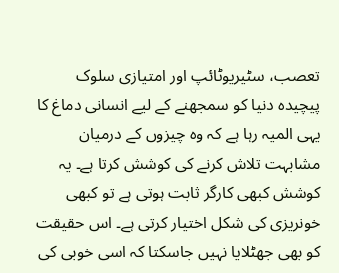تعصب، سٹیریوٹائپ اور امتیازی سلوک
پیچیدہ دنیا کو سمجھنے کے لیے انسانی دماغ کا یہی المیہ رہا ہے کہ وہ چیزوں کے درمیان مشابہت تلاش کرنے کی کوشش کرتا ہے۔ یہ کوشش کبھی کارگر ثابت ہوتی ہے تو کبھی خونریزی کی شکل اختیار کرتی ہے۔ اس حقیقت کو بھی جھٹلایا نہیں جاسکتا کہ اسی خوبی کی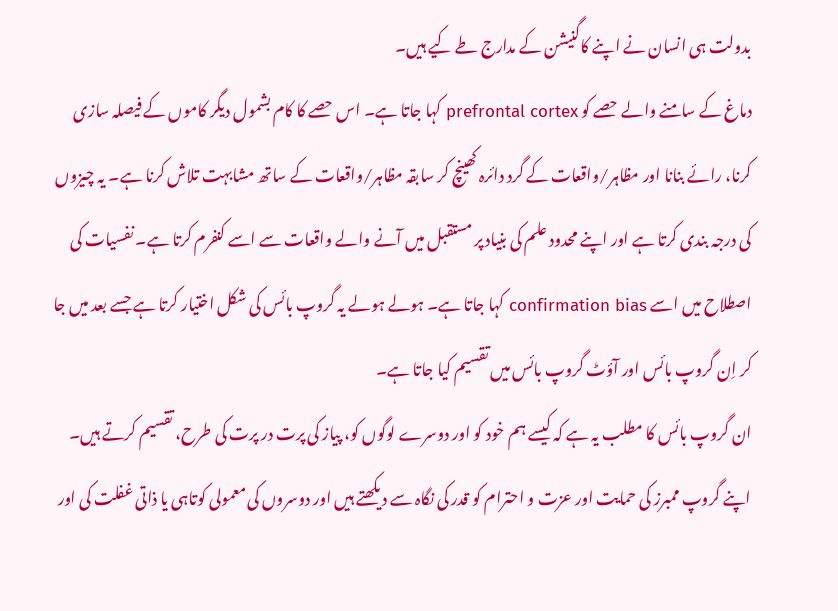بدولت ہی انسان نے اپنے کاگنیشن کے مدارج طے کیے ہیں۔
دماغ کے سامنے والے حصے کو prefrontal cortex کہا جاتا ہے۔ اس حصے کا کام بشمول دیگر کاموں کے فیصلہ سازی کرنا، رائے بنانا اور مظاہر/واقعات کے گرد دائرہ کھینچ کر سابقہ مظاہر/واقعات کے ساتھ مشابہت تلاش کرنا ہے۔ یہ چیزوں کی درجہ بندی کرتا ہے اور اپنے محدود علم کی بنیاد پر مستقبل میں آنے والے واقعات سے اسے کنفرم کرتا ہے۔ نفسیات کی اصطلاح میں اسے confirmation bias کہا جاتا ہے۔ ہولے ہولے یہ گروپ بائس کی شکل اختیار کرتا ہے جسے بعد میں جا کر اِن گروپ بائس اور آؤٹ گروپ بائس میں تقسیم کیا جاتا ہے۔
ان گروپ بائس کا مطلب یہ ہے کہ کیسے ہم خود کو اور دوسرے لوگوں کو، پیاز کی پرت در پرت کی طرح، تقسیم کرتے ہیں۔ اپنے گروپ ممبرز کی حمایت اور عزت و احترام کو قدر کی نگاہ سے دیکھتے ہیں اور دوسروں کی معمولی کوتاہی یا ذاتی غفلت کی اور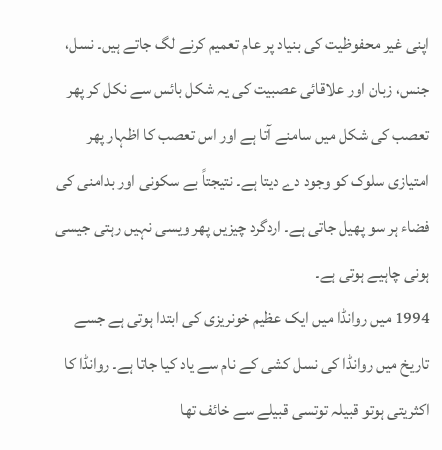اپنی غیر محفوظیت کی بنیاد پر عام تعمیم کرنے لگ جاتے ہیں۔ نسل، جنس، زبان اور علاقائی عصبیت کی یہ شکل بائس سے نکل کر پھر تعصب کی شکل میں سامنے آتا ہے اور اس تعصب کا اظہار پھر امتیازی سلوک کو وجود دے دیتا ہے۔ نتیجتاً بے سکونی اور بدامنی کی فضاء ہر سو پھیل جاتی ہے۔ اردگرد چیزیں پھر ویسی نہیں رہتی جیسی ہونی چاہیے ہوتی ہے۔
1994 میں روانڈا میں ایک عظیم خونریزی کی ابتدا ہوتی ہے جسے تاریخ میں روانڈا کی نسل کشی کے نام سے یاد کیا جاتا ہے۔ روانڈا کا اکثریتی ہوتو قبیلہ توتسی قبیلے سے خائف تھا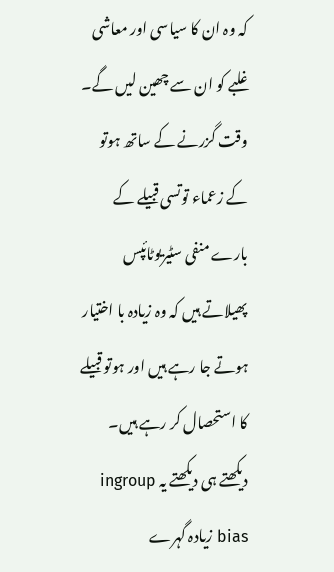کہ وہ ان کا سیاسی اور معاشی غلبے کو ان سے چھین لیں گے۔ وقت گزرنے کے ساتھ ہوتو کے زعماء توتسی قبیلے کے بارے منفی سٹیریوٹائپس پھیلاتے ہیں کہ وہ زیادہ با اختیار ہوتے جا رہے ہیں اور ہوتو قبیلے کا استحصال کر رہے ہیں۔ دیکھتے ہی دیکھتے یہ ingroup bias زیادہ گہرے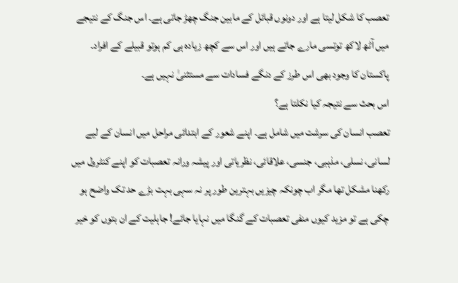تعصب کا شکل لیتا ہے اور دونوں قبائل کے مابین جنگ چھڑ جاتی ہے۔ اس جنگ کے نتیجے میں آٹھ لاکھ توتسی مارے جاتے ہیں اور اس سے کچھ زیادہ ہی کم ہوتو قبیلے کے افراد۔ پاکستان کا وجود بھی اس طرز کے دنگے فسادات سے مستثنیٰ نہیں ہے۔
اس بحث سے نتیجہ کیا نکلتا ہے؟
تعصب انسان کی سرشت میں شامل ہے۔ اپنے شعور کے ابتدائی مراحل میں انسان کے لیے لسانی، نسلی، مذہبی، جنسی، علاقائی، نظریاتی اور پیشہ ورانہ تعصبات کو اپنے کنٹرول میں رکھنا مشکل تھا مگر اب چونکہ چیزیں بہترین طور پر نہ سہی بہت بڑے حد تک واضح ہو چکی ہے تو مزید کیوں منفی تعصبات کے گنگا میں نہایا جائے! جاہلیت کے ان بتوں کو خیر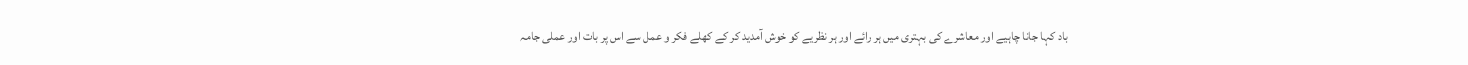باد کہا جانا چاہیے اور معاشرے کی بہتری میں ہر رائے اور ہر نظریے کو خوش آمدید کر کے کھلے فکر و عمل سے اس پر بات اور عملی جامہ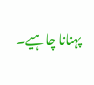پہنانا چاہیے۔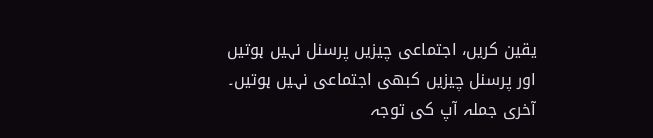یقین کریں، اجتماعی چیزیں پرسنل نہیں ہوتیں اور پرسنل چیزیں کبھی اجتماعی نہیں ہوتیں۔
آخری جملہ آپ کی توجہ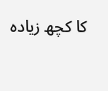کا کچھ زیادہ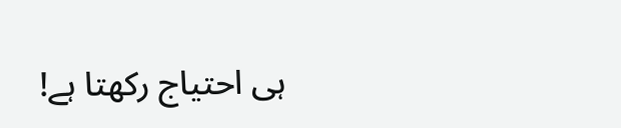ہی احتیاج رکھتا ہے!